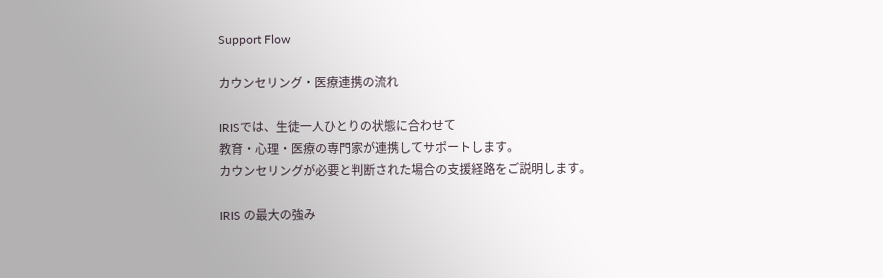Support Flow

カウンセリング・医療連携の流れ

IRISでは、生徒一人ひとりの状態に合わせて
教育・心理・医療の専門家が連携してサポートします。
カウンセリングが必要と判断された場合の支援経路をご説明します。

IRIS の最大の強み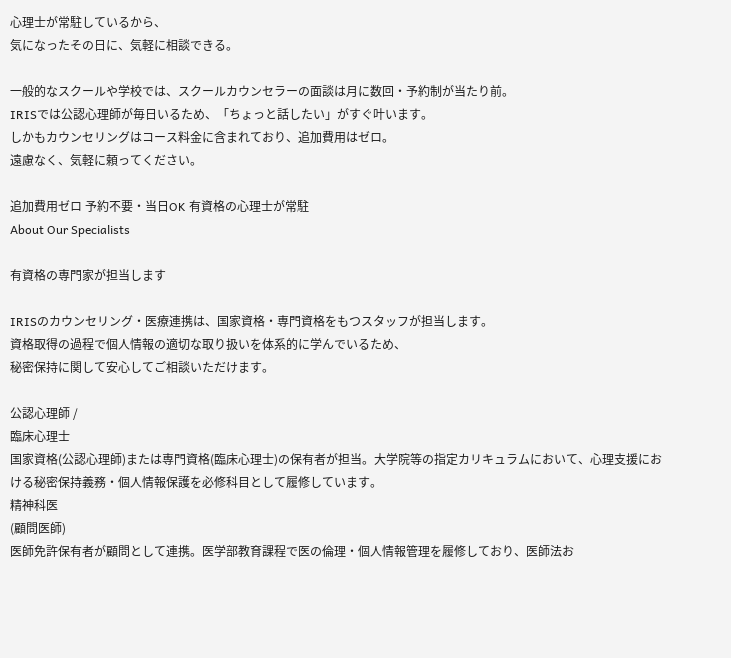心理士が常駐しているから、
気になったその日に、気軽に相談できる。

一般的なスクールや学校では、スクールカウンセラーの面談は月に数回・予約制が当たり前。
IRISでは公認心理師が毎日いるため、「ちょっと話したい」がすぐ叶います。
しかもカウンセリングはコース料金に含まれており、追加費用はゼロ。
遠慮なく、気軽に頼ってください。

追加費用ゼロ 予約不要・当日OK 有資格の心理士が常駐
About Our Specialists

有資格の専門家が担当します

IRISのカウンセリング・医療連携は、国家資格・専門資格をもつスタッフが担当します。
資格取得の過程で個人情報の適切な取り扱いを体系的に学んでいるため、
秘密保持に関して安心してご相談いただけます。

公認心理師 /
臨床心理士
国家資格(公認心理師)または専門資格(臨床心理士)の保有者が担当。大学院等の指定カリキュラムにおいて、心理支援における秘密保持義務・個人情報保護を必修科目として履修しています。
精神科医
(顧問医師)
医師免許保有者が顧問として連携。医学部教育課程で医の倫理・個人情報管理を履修しており、医師法お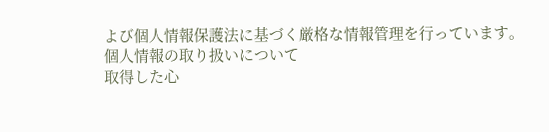よび個人情報保護法に基づく厳格な情報管理を行っています。
個人情報の取り扱いについて
取得した心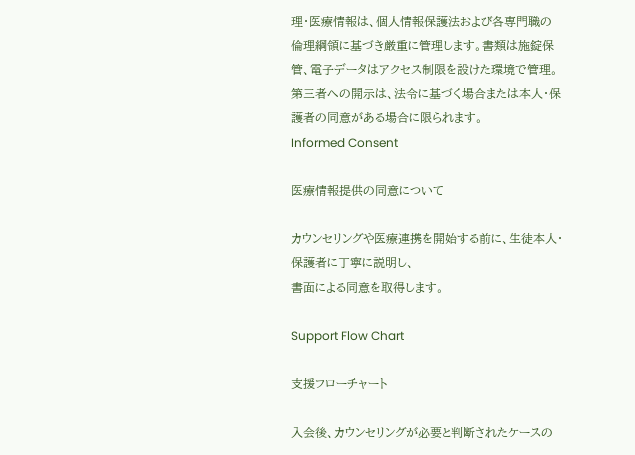理・医療情報は、個人情報保護法および各専門職の倫理綱領に基づき厳重に管理します。書類は施錠保管、電子データはアクセス制限を設けた環境で管理。第三者への開示は、法令に基づく場合または本人・保護者の同意がある場合に限られます。
Informed Consent

医療情報提供の同意について

カウンセリングや医療連携を開始する前に、生徒本人・保護者に丁寧に説明し、
書面による同意を取得します。

Support Flow Chart

支援フローチャート

入会後、カウンセリングが必要と判断されたケースの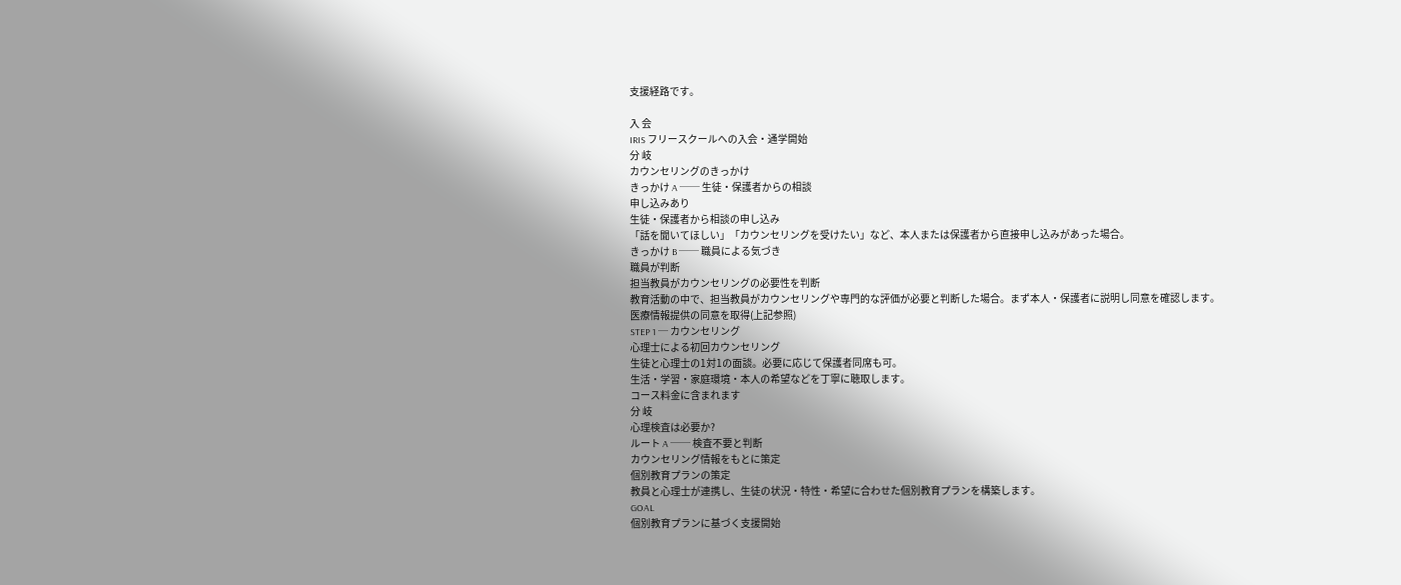支援経路です。

入 会
IRIS フリースクールへの入会・通学開始
分 岐
カウンセリングのきっかけ
きっかけ A ── 生徒・保護者からの相談
申し込みあり
生徒・保護者から相談の申し込み
「話を聞いてほしい」「カウンセリングを受けたい」など、本人または保護者から直接申し込みがあった場合。
きっかけ B ── 職員による気づき
職員が判断
担当教員がカウンセリングの必要性を判断
教育活動の中で、担当教員がカウンセリングや専門的な評価が必要と判断した場合。まず本人・保護者に説明し同意を確認します。
医療情報提供の同意を取得(上記参照)
STEP 1 ─ カウンセリング
心理士による初回カウンセリング
生徒と心理士の1対1の面談。必要に応じて保護者同席も可。
生活・学習・家庭環境・本人の希望などを丁寧に聴取します。
コース料金に含まれます
分 岐
心理検査は必要か?
ルート A ── 検査不要と判断
カウンセリング情報をもとに策定
個別教育プランの策定
教員と心理士が連携し、生徒の状況・特性・希望に合わせた個別教育プランを構築します。
GOAL
個別教育プランに基づく支援開始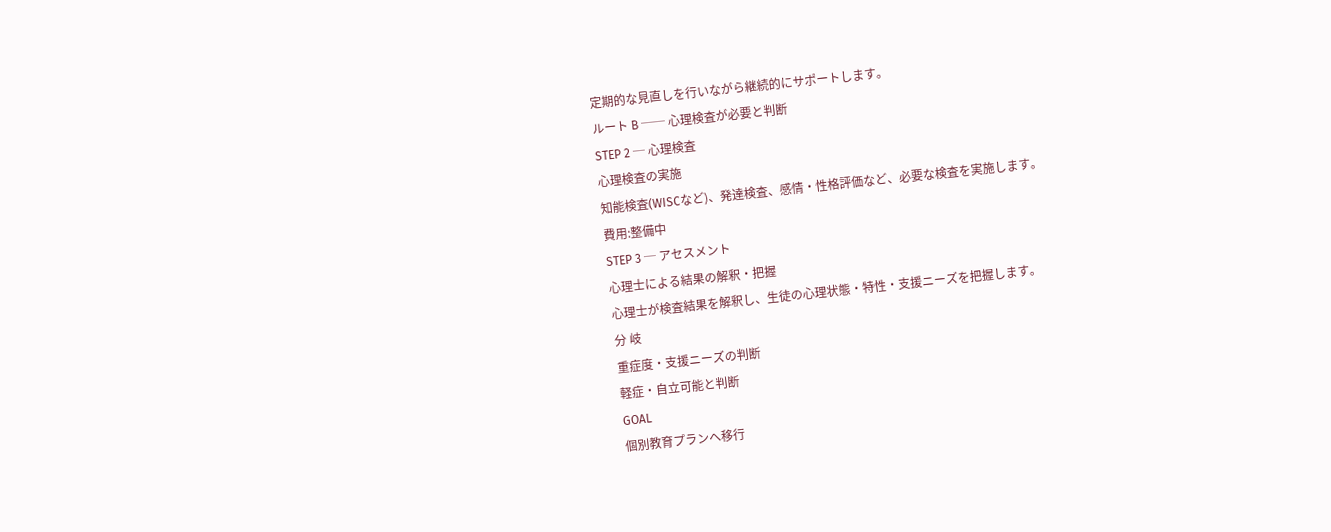定期的な見直しを行いながら継続的にサポートします。
ルート B ── 心理検査が必要と判断
STEP 2 ─ 心理検査
心理検査の実施
知能検査(WISCなど)、発達検査、感情・性格評価など、必要な検査を実施します。
費用:整備中
STEP 3 ─ アセスメント
心理士による結果の解釈・把握
心理士が検査結果を解釈し、生徒の心理状態・特性・支援ニーズを把握します。
分 岐
重症度・支援ニーズの判断
軽症・自立可能と判断
GOAL
個別教育プランへ移行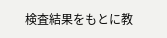検査結果をもとに教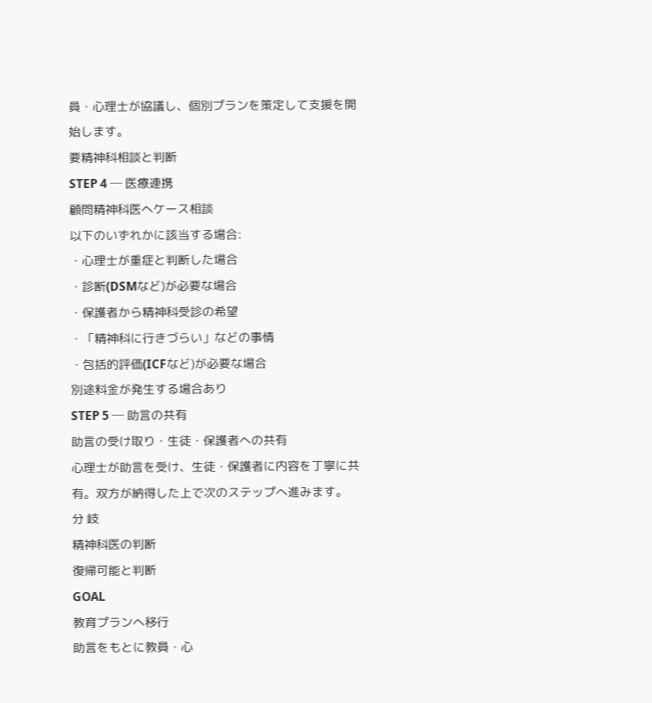員・心理士が協議し、個別プランを策定して支援を開始します。
要精神科相談と判断
STEP 4 ─ 医療連携
顧問精神科医へケース相談
以下のいずれかに該当する場合:
・心理士が重症と判断した場合
・診断(DSMなど)が必要な場合
・保護者から精神科受診の希望
・「精神科に行きづらい」などの事情
・包括的評価(ICFなど)が必要な場合
別途料金が発生する場合あり
STEP 5 ─ 助言の共有
助言の受け取り・生徒・保護者への共有
心理士が助言を受け、生徒・保護者に内容を丁寧に共有。双方が納得した上で次のステップへ進みます。
分 岐
精神科医の判断
復帰可能と判断
GOAL
教育プランへ移行
助言をもとに教員・心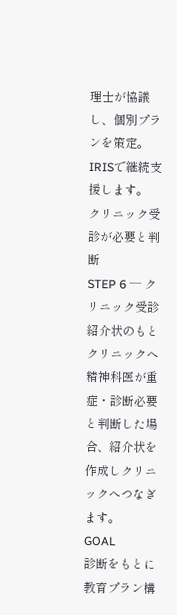理士が協議し、個別プランを策定。IRISで継続支援します。
クリニック受診が必要と判断
STEP 6 ─ クリニック受診
紹介状のもとクリニックへ
精神科医が重症・診断必要と判断した場合、紹介状を作成しクリニックへつなぎます。
GOAL
診断をもとに教育プラン構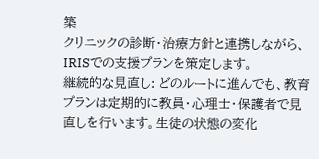築
クリニックの診断・治療方針と連携しながら、IRISでの支援プランを策定します。
継続的な見直し: どのルートに進んでも、教育プランは定期的に教員・心理士・保護者で見直しを行います。生徒の状態の変化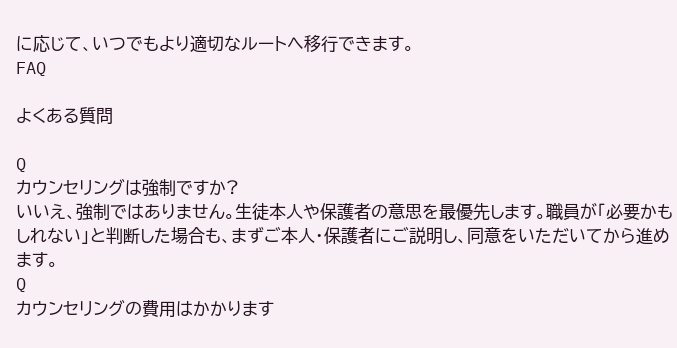に応じて、いつでもより適切なルートへ移行できます。
FAQ

よくある質問

Q
カウンセリングは強制ですか?
いいえ、強制ではありません。生徒本人や保護者の意思を最優先します。職員が「必要かもしれない」と判断した場合も、まずご本人・保護者にご説明し、同意をいただいてから進めます。
Q
カウンセリングの費用はかかります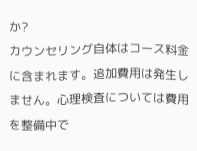か?
カウンセリング自体はコース料金に含まれます。追加費用は発生しません。心理検査については費用を整備中で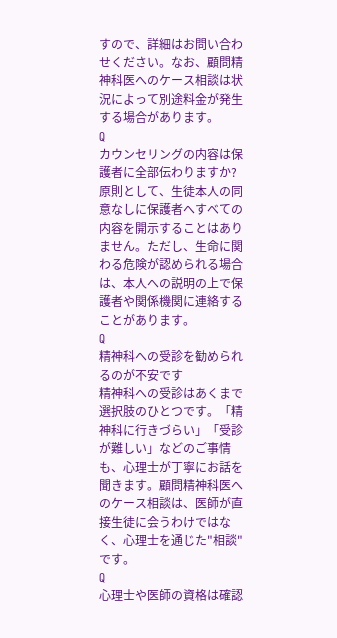すので、詳細はお問い合わせください。なお、顧問精神科医へのケース相談は状況によって別途料金が発生する場合があります。
Q
カウンセリングの内容は保護者に全部伝わりますか?
原則として、生徒本人の同意なしに保護者へすべての内容を開示することはありません。ただし、生命に関わる危険が認められる場合は、本人への説明の上で保護者や関係機関に連絡することがあります。
Q
精神科への受診を勧められるのが不安です
精神科への受診はあくまで選択肢のひとつです。「精神科に行きづらい」「受診が難しい」などのご事情も、心理士が丁寧にお話を聞きます。顧問精神科医へのケース相談は、医師が直接生徒に会うわけではなく、心理士を通じた"相談"です。
Q
心理士や医師の資格は確認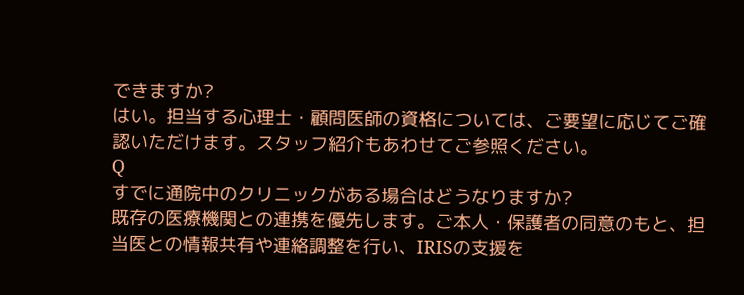できますか?
はい。担当する心理士・顧問医師の資格については、ご要望に応じてご確認いただけます。スタッフ紹介もあわせてご参照ください。
Q
すでに通院中のクリニックがある場合はどうなりますか?
既存の医療機関との連携を優先します。ご本人・保護者の同意のもと、担当医との情報共有や連絡調整を行い、IRISの支援を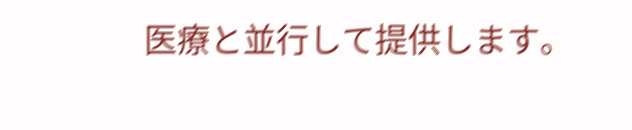医療と並行して提供します。